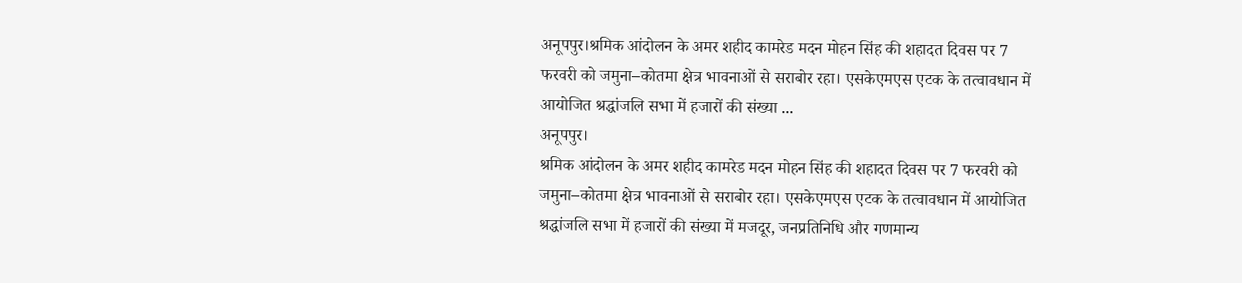अनूपपुर।श्रमिक आंदोलन के अमर शहीद कामरेड मदन मोहन सिंह की शहादत दिवस पर 7 फरवरी को जमुना–कोतमा क्षेत्र भावनाओं से सराबोर रहा। एसकेएमएस एटक के तत्वावधान में आयोजित श्रद्धांजलि सभा में हजारों की संख्या ...
अनूपपुर।
श्रमिक आंदोलन के अमर शहीद कामरेड मदन मोहन सिंह की शहादत दिवस पर 7 फरवरी को जमुना–कोतमा क्षेत्र भावनाओं से सराबोर रहा। एसकेएमएस एटक के तत्वावधान में आयोजित श्रद्धांजलि सभा में हजारों की संख्या में मजदूर, जनप्रतिनिधि और गणमान्य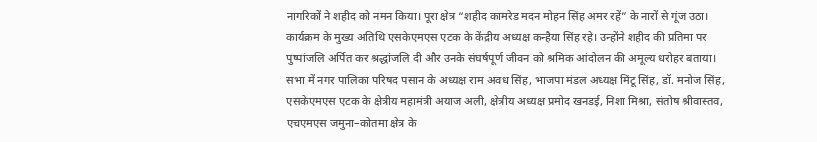नागरिकों ने शहीद को नमन किया। पूरा क्षेत्र “शहीद कामरेड मदन मोहन सिंह अमर रहें” के नारों से गूंज उठा।
कार्यक्रम के मुख्य अतिथि एसकेएमएस एटक के केंद्रीय अध्यक्ष कन्हैया सिंह रहे। उन्होंने शहीद की प्रतिमा पर पुष्पांजलि अर्पित कर श्रद्धांजलि दी और उनके संघर्षपूर्ण जीवन को श्रमिक आंदोलन की अमूल्य धरोहर बताया।
सभा में नगर पालिका परिषद पसान के अध्यक्ष राम अवध सिंह, भाजपा मंडल अध्यक्ष मिंटू सिंह, डॉ. मनोज सिंह, एसकेएमएस एटक के क्षेत्रीय महामंत्री अयाज अली, क्षेत्रीय अध्यक्ष प्रमोद खनडई, निशा मिश्रा, संतोष श्रीवास्तव, एचएमएस जमुना–कोतमा क्षेत्र के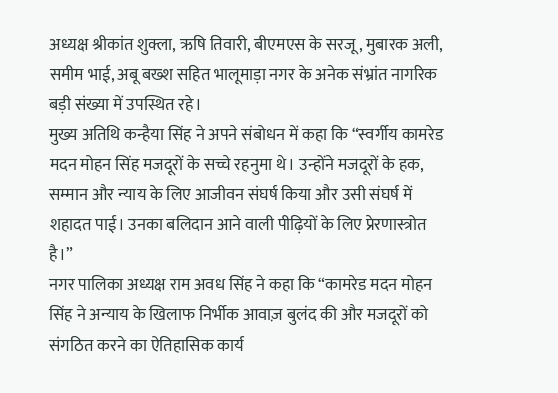अध्यक्ष श्रीकांत शुक्ला, ऋषि तिवारी, बीएमएस के सरजू, मुबारक अली, समीम भाई, अबू बख्श सहित भालूमाड़ा नगर के अनेक संभ्रांत नागरिक बड़ी संख्या में उपस्थित रहे।
मुख्य अतिथि कन्हैया सिंह ने अपने संबोधन में कहा कि “स्वर्गीय कामरेड मदन मोहन सिंह मजदूरों के सच्चे रहनुमा थे। उन्होंने मजदूरों के हक, सम्मान और न्याय के लिए आजीवन संघर्ष किया और उसी संघर्ष में शहादत पाई। उनका बलिदान आने वाली पीढ़ियों के लिए प्रेरणास्त्रोत है।”
नगर पालिका अध्यक्ष राम अवध सिंह ने कहा कि “कामरेड मदन मोहन सिंह ने अन्याय के खिलाफ निर्भीक आवाज़ बुलंद की और मजदूरों को संगठित करने का ऐतिहासिक कार्य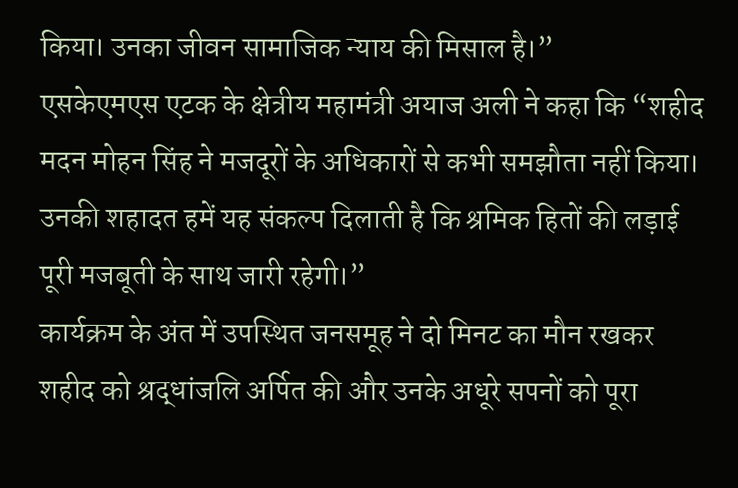किया। उनका जीवन सामाजिक न्याय की मिसाल है।”
एसकेएमएस एटक के क्षेत्रीय महामंत्री अयाज अली ने कहा कि “शहीद मदन मोहन सिंह ने मजदूरों के अधिकारों से कभी समझौता नहीं किया। उनकी शहादत हमें यह संकल्प दिलाती है कि श्रमिक हितों की लड़ाई पूरी मजबूती के साथ जारी रहेगी।”
कार्यक्रम के अंत में उपस्थित जनसमूह ने दो मिनट का मौन रखकर शहीद को श्रद्धांजलि अर्पित की और उनके अधूरे सपनों को पूरा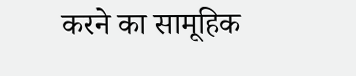करने का सामूहिक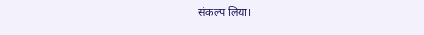संकल्प लिया।